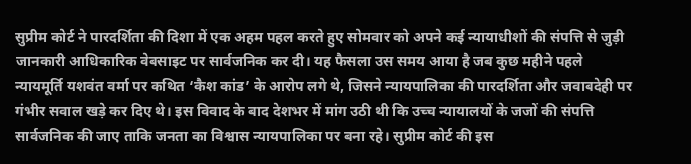सुप्रीम कोर्ट ने पारदर्शिता की दिशा में एक अहम पहल करते हुए सोमवार को अपने कई न्यायाधीशों की संपत्ति से जुड़ी जानकारी आधिकारिक वेबसाइट पर सार्वजनिक कर दी। यह फैसला उस समय आया है जब कुछ महीने पहले न्यायमूर्ति यशवंत वर्मा पर कथित ‘कैश कांड’ के आरोप लगे थे, जिसने न्यायपालिका की पारदर्शिता और जवाबदेही पर गंभीर सवाल खड़े कर दिए थे। इस विवाद के बाद देशभर में मांग उठी थी कि उच्च न्यायालयों के जजों की संपत्ति सार्वजनिक की जाए ताकि जनता का विश्वास न्यायपालिका पर बना रहे। सुप्रीम कोर्ट की इस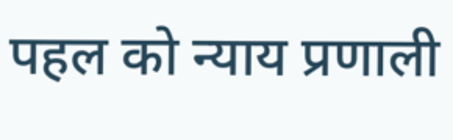पहल को न्याय प्रणाली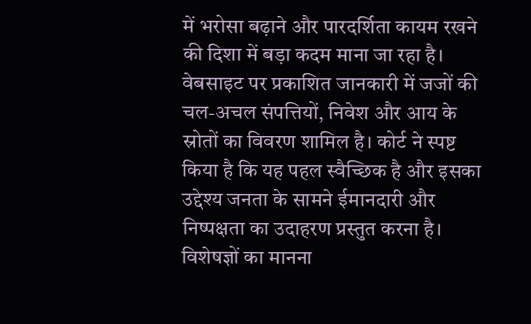में भरोसा बढ़ाने और पारदर्शिता कायम रखने की दिशा में बड़ा कदम माना जा रहा है। वेबसाइट पर प्रकाशित जानकारी में जजों की चल-अचल संपत्तियों, निवेश और आय के स्रोतों का विवरण शामिल है। कोर्ट ने स्पष्ट किया है कि यह पहल स्वैच्छिक है और इसका उद्देश्य जनता के सामने ईमानदारी और निष्पक्षता का उदाहरण प्रस्तुत करना है। विशेषज्ञों का मानना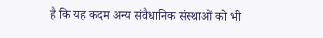है कि यह कदम अन्य संवैधानिक संस्थाओं को भी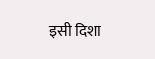इसी दिशा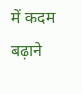में कदम बढ़ाने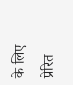के लिए प्रेरित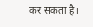कर सकता है।